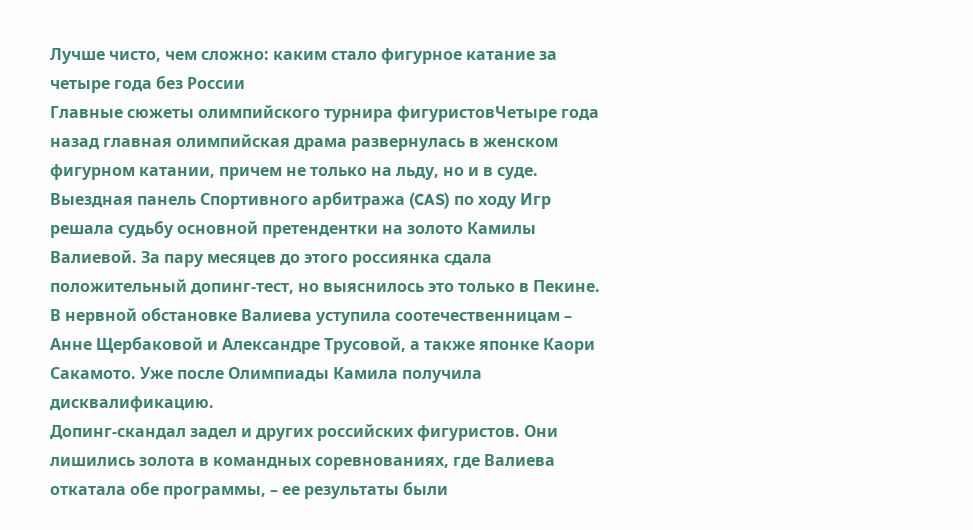Лучше чисто, чем сложно: каким стало фигурное катание за четыре года без России
Главные сюжеты олимпийского турнира фигуристовЧетыре года назад главная олимпийская драма развернулась в женском фигурном катании, причем не только на льду, но и в суде. Выездная панель Спортивного арбитража (CAS) по ходу Игр решала судьбу основной претендентки на золото Камилы Валиевой. За пару месяцев до этого россиянка сдала положительный допинг-тест, но выяснилось это только в Пекине. В нервной обстановке Валиева уступила соотечественницам – Анне Щербаковой и Александре Трусовой, а также японке Каори Сакамото. Уже после Олимпиады Камила получила дисквалификацию.
Допинг-скандал задел и других российских фигуристов. Они лишились золота в командных соревнованиях, где Валиева откатала обе программы, – ее результаты были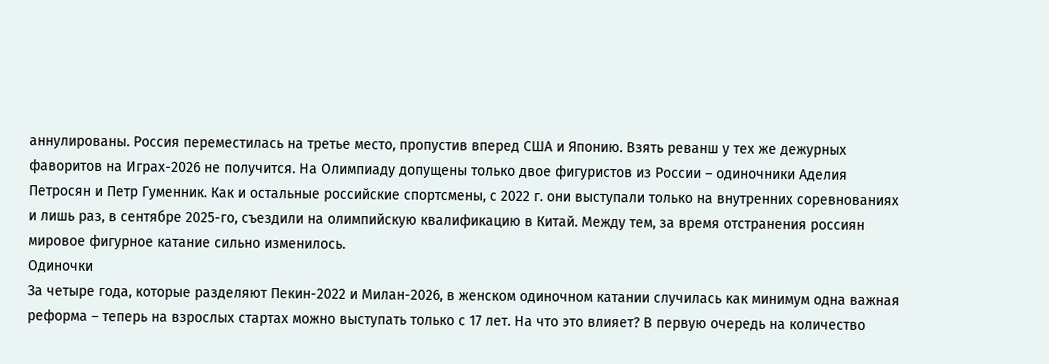аннулированы. Россия переместилась на третье место, пропустив вперед США и Японию. Взять реванш у тех же дежурных фаворитов на Играх-2026 не получится. На Олимпиаду допущены только двое фигуристов из России – одиночники Аделия Петросян и Петр Гуменник. Как и остальные российские спортсмены, с 2022 г. они выступали только на внутренних соревнованиях и лишь раз, в сентябре 2025-го, съездили на олимпийскую квалификацию в Китай. Между тем, за время отстранения россиян мировое фигурное катание сильно изменилось.
Одиночки
За четыре года, которые разделяют Пекин-2022 и Милан-2026, в женском одиночном катании случилась как минимум одна важная реформа – теперь на взрослых стартах можно выступать только с 17 лет. На что это влияет? В первую очередь на количество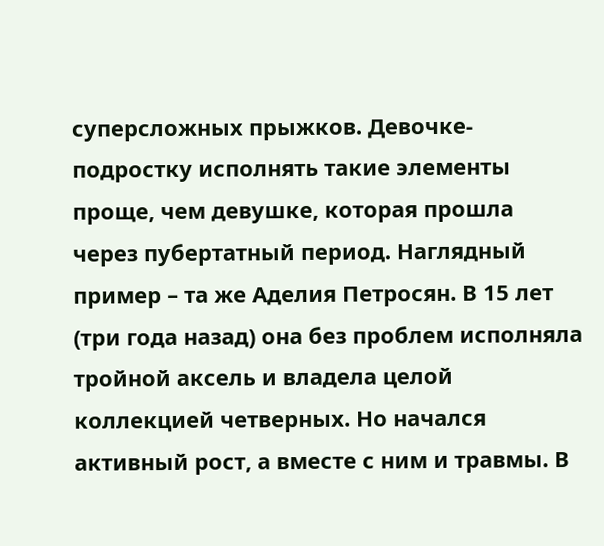суперсложных прыжков. Девочке-подростку исполнять такие элементы проще, чем девушке, которая прошла через пубертатный период. Наглядный пример – та же Аделия Петросян. В 15 лет (три года назад) она без проблем исполняла тройной аксель и владела целой коллекцией четверных. Но начался активный рост, а вместе с ним и травмы. В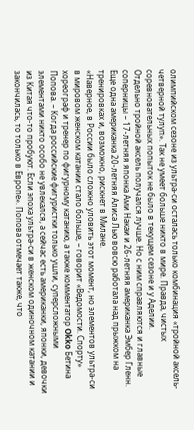олимпийском сезоне из ультра-си осталась только комбинация «тройной аксель-четверной тулуп». Так не умеет больше никто в мире. Правда, чистых соревновательных попыток не было в текущем сезоне и у Аделии.
Отдельно тройной аксель получался лучше. Но с ним справляются и главные соперницы – 17-летняя японка Ами Накаи и 26-летняя американка Эмбер Гленн. Еще одна американка 20-летняя Алиса Лью вовсю работала над прыжком на тренировках и, возможно, рискнет в Милане.
«Наверное, в России было сложно уловить этот момент, но элементов ультра-си в мировом женском катании стало больше, – говорит «Ведомости. Спорту» хореограф и тренер по фигурному катанию, а также комментатор Okko Бетина Попова. – Когда российские фигуристки только ушли, суперсложными элементами никто особо не увлекался, а сейчас есть американки, японки, девочки из Китая что-то пробуют. Если эпоха ультра-си в женском одиночном катании и закончилась, то только в Европе». Попова отмечает также, что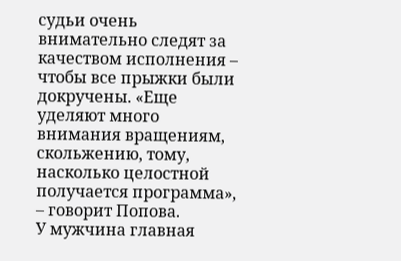судьи очень внимательно следят за качеством исполнения – чтобы все прыжки были докручены. «Еще уделяют много внимания вращениям, скольжению, тому, насколько целостной получается программа», – говорит Попова.
У мужчина главная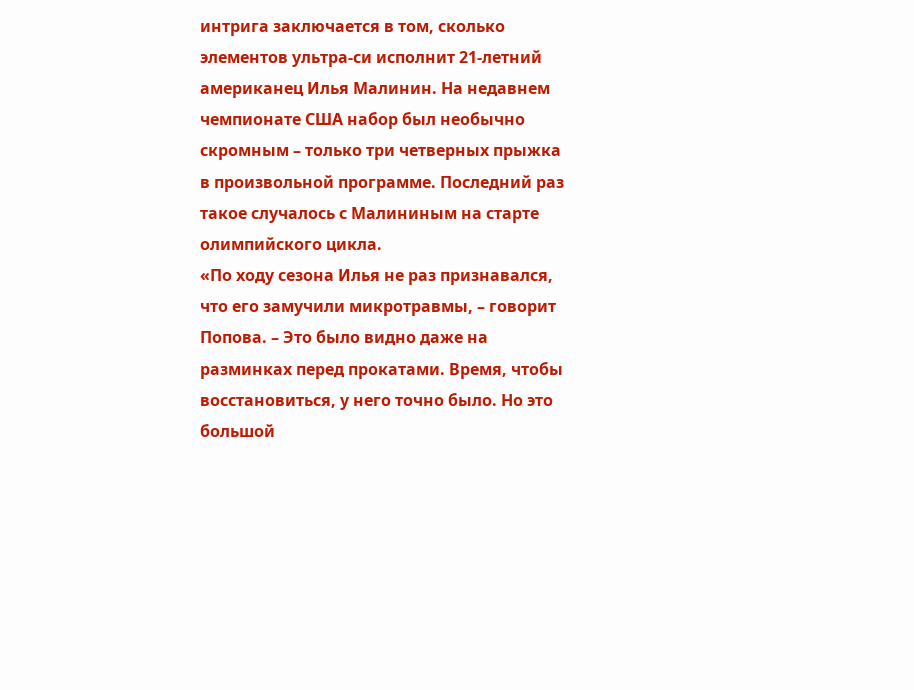интрига заключается в том, сколько элементов ультра-си исполнит 21-летний американец Илья Малинин. На недавнем чемпионате США набор был необычно скромным – только три четверных прыжка в произвольной программе. Последний раз такое случалось с Малининым на старте олимпийского цикла.
«По ходу сезона Илья не раз признавался, что его замучили микротравмы, – говорит Попова. – Это было видно даже на разминках перед прокатами. Время, чтобы восстановиться, у него точно было. Но это большой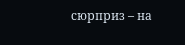сюрприз – на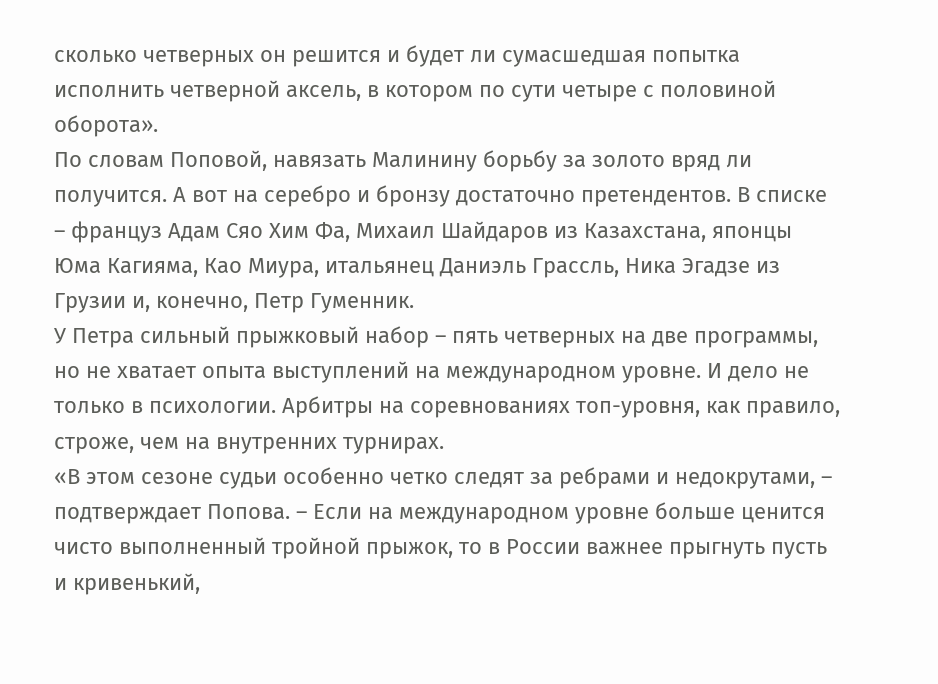сколько четверных он решится и будет ли сумасшедшая попытка исполнить четверной аксель, в котором по сути четыре с половиной оборота».
По словам Поповой, навязать Малинину борьбу за золото вряд ли получится. А вот на серебро и бронзу достаточно претендентов. В списке – француз Адам Сяо Хим Фа, Михаил Шайдаров из Казахстана, японцы Юма Кагияма, Као Миура, итальянец Даниэль Грассль, Ника Эгадзе из Грузии и, конечно, Петр Гуменник.
У Петра сильный прыжковый набор – пять четверных на две программы, но не хватает опыта выступлений на международном уровне. И дело не только в психологии. Арбитры на соревнованиях топ-уровня, как правило, строже, чем на внутренних турнирах.
«В этом сезоне судьи особенно четко следят за ребрами и недокрутами, – подтверждает Попова. – Если на международном уровне больше ценится чисто выполненный тройной прыжок, то в России важнее прыгнуть пусть и кривенький,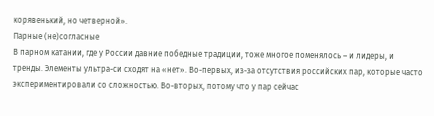корявенький, но четверной».
Парные (не)согласные
В парном катании, где у России давние победные традиции, тоже многое поменялось – и лидеры, и тренды. Элементы ультра-си сходят на «нет». Во-первых, из-за отсутствия российских пар, которые часто экспериментировали со сложностью. Во-вторых, потому что у пар сейчас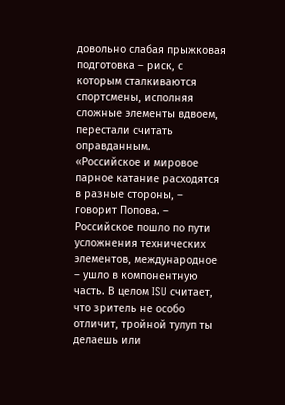довольно слабая прыжковая подготовка – риск, с которым сталкиваются спортсмены, исполняя сложные элементы вдвоем, перестали считать оправданным.
«Российское и мировое парное катание расходятся в разные стороны, – говорит Попова. – Российское пошло по пути усложнения технических элементов, международное – ушло в компонентную часть. В целом ISU считает, что зритель не особо отличит, тройной тулуп ты делаешь или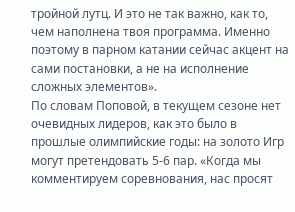тройной лутц. И это не так важно, как то, чем наполнена твоя программа. Именно поэтому в парном катании сейчас акцент на сами постановки, а не на исполнение сложных элементов».
По словам Поповой, в текущем сезоне нет очевидных лидеров, как это было в прошлые олимпийские годы: на золото Игр могут претендовать 5-6 пар. «Когда мы комментируем соревнования, нас просят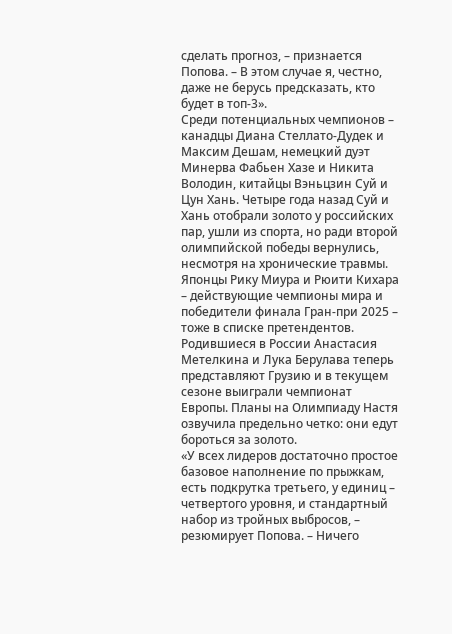сделать прогноз, – признается Попова. – В этом случае я, честно, даже не берусь предсказать, кто будет в топ-3».
Среди потенциальных чемпионов – канадцы Диана Стеллато-Дудек и Максим Дешам, немецкий дуэт Минерва Фабьен Хазе и Никита Володин, китайцы Вэньцзин Суй и Цун Хань. Четыре года назад Суй и Хань отобрали золото у российских пар, ушли из спорта, но ради второй олимпийской победы вернулись, несмотря на хронические травмы. Японцы Рику Миура и Рюити Кихара – действующие чемпионы мира и победители финала Гран-при 2025 – тоже в списке претендентов. Родившиеся в России Анастасия Метелкина и Лука Берулава теперь представляют Грузию и в текущем сезоне выиграли чемпионат Европы. Планы на Олимпиаду Настя озвучила предельно четко: они едут бороться за золото.
«У всех лидеров достаточно простое базовое наполнение по прыжкам, есть подкрутка третьего, у единиц – четвертого уровня, и стандартный набор из тройных выбросов, – резюмирует Попова. – Ничего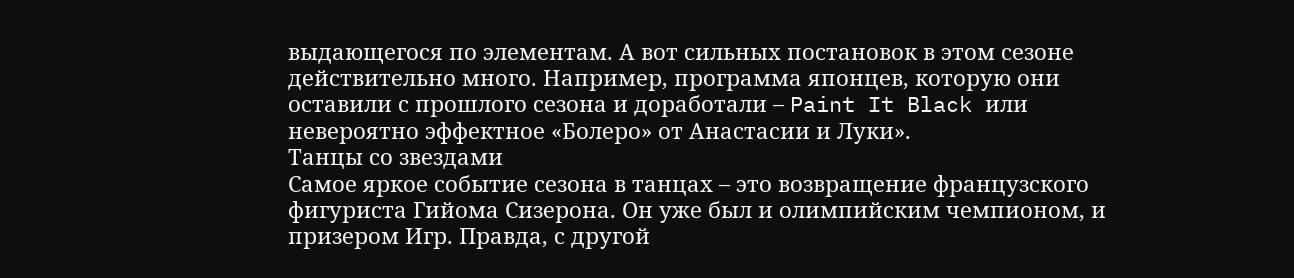выдающегося по элементам. А вот сильных постановок в этом сезоне действительно много. Например, программа японцев, которую они оставили с прошлого сезона и доработали – Paint It Black или невероятно эффектное «Болеро» от Анастасии и Луки».
Танцы со звездами
Самое яркое событие сезона в танцах – это возвращение французского фигуриста Гийома Сизерона. Он уже был и олимпийским чемпионом, и призером Игр. Правда, с другой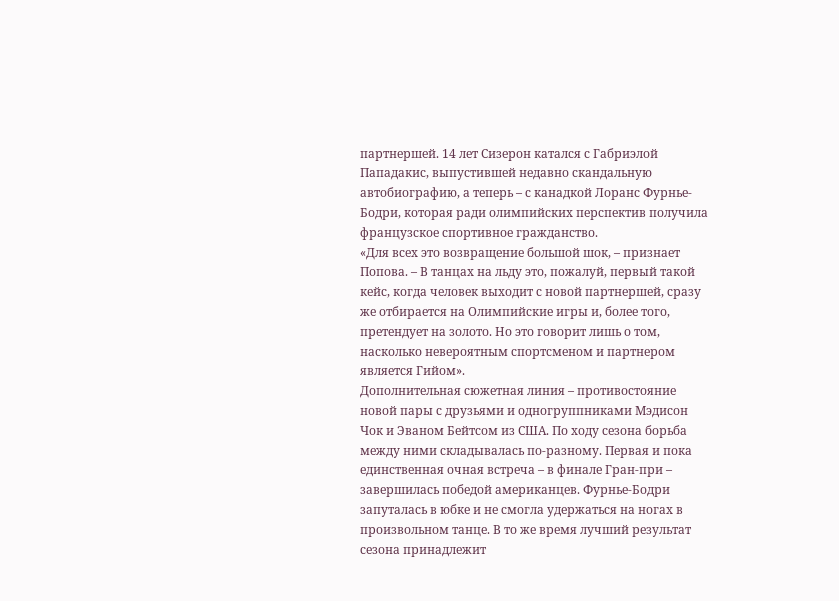партнершей. 14 лет Сизерон катался с Габриэлой Пападакис, выпустившей недавно скандальную автобиографию, а теперь – с канадкой Лоранс Фурнье-Бодри, которая ради олимпийских перспектив получила французское спортивное гражданство.
«Для всех это возвращение большой шок, – признает Попова. – В танцах на льду это, пожалуй, первый такой кейс, когда человек выходит с новой партнершей, сразу же отбирается на Олимпийские игры и, более того, претендует на золото. Но это говорит лишь о том, насколько невероятным спортсменом и партнером является Гийом».
Дополнительная сюжетная линия – противостояние новой пары с друзьями и одногруппниками Мэдисон Чок и Эваном Бейтсом из США. По ходу сезона борьба между ними складывалась по-разному. Первая и пока единственная очная встреча – в финале Гран-при – завершилась победой американцев. Фурнье-Бодри запуталась в юбке и не смогла удержаться на ногах в произвольном танце. В то же время лучший результат сезона принадлежит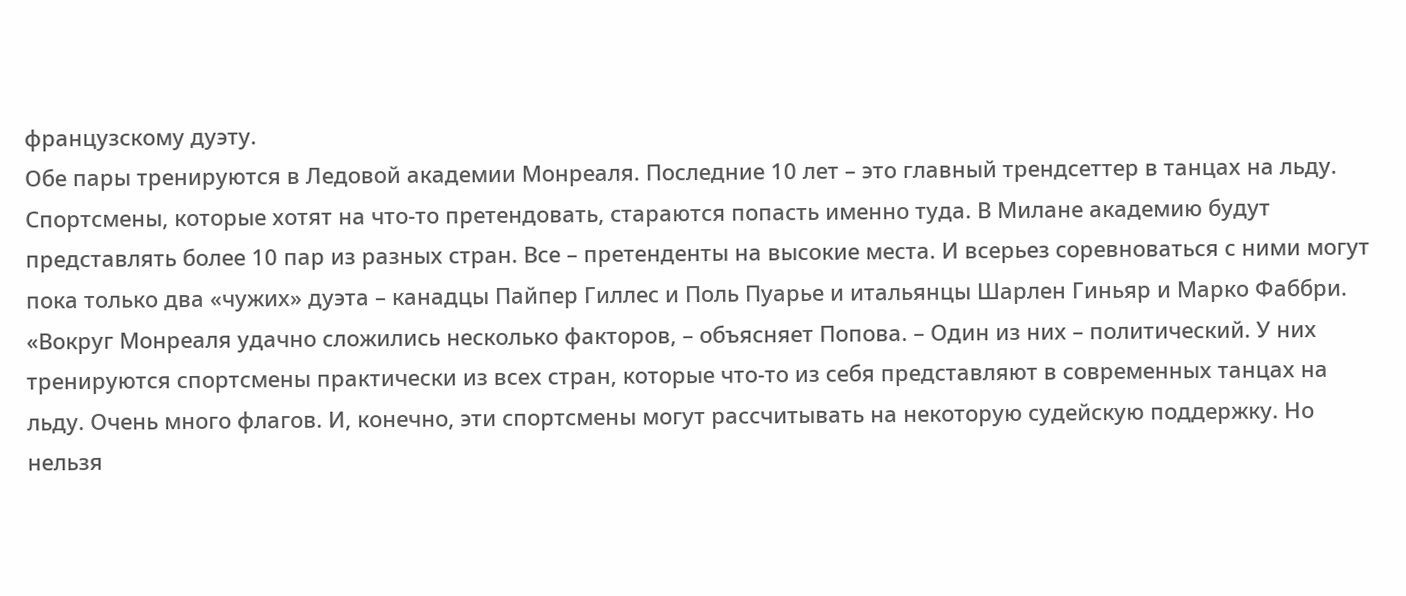французскому дуэту.
Обе пары тренируются в Ледовой академии Монреаля. Последние 10 лет – это главный трендсеттер в танцах на льду. Спортсмены, которые хотят на что-то претендовать, стараются попасть именно туда. В Милане академию будут представлять более 10 пар из разных стран. Все – претенденты на высокие места. И всерьез соревноваться с ними могут пока только два «чужих» дуэта – канадцы Пайпер Гиллес и Поль Пуарье и итальянцы Шарлен Гиньяр и Марко Фаббри.
«Вокруг Монреаля удачно сложились несколько факторов, – объясняет Попова. – Один из них – политический. У них тренируются спортсмены практически из всех стран, которые что-то из себя представляют в современных танцах на льду. Очень много флагов. И, конечно, эти спортсмены могут рассчитывать на некоторую судейскую поддержку. Но нельзя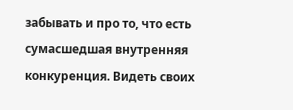забывать и про то, что есть сумасшедшая внутренняя конкуренция. Видеть своих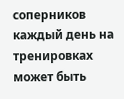соперников каждый день на тренировках может быть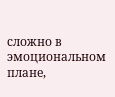сложно в эмоциональном плане,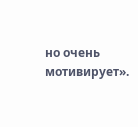но очень мотивирует».